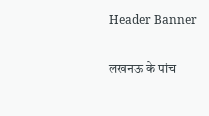Header Banner

लखनऊ के पांच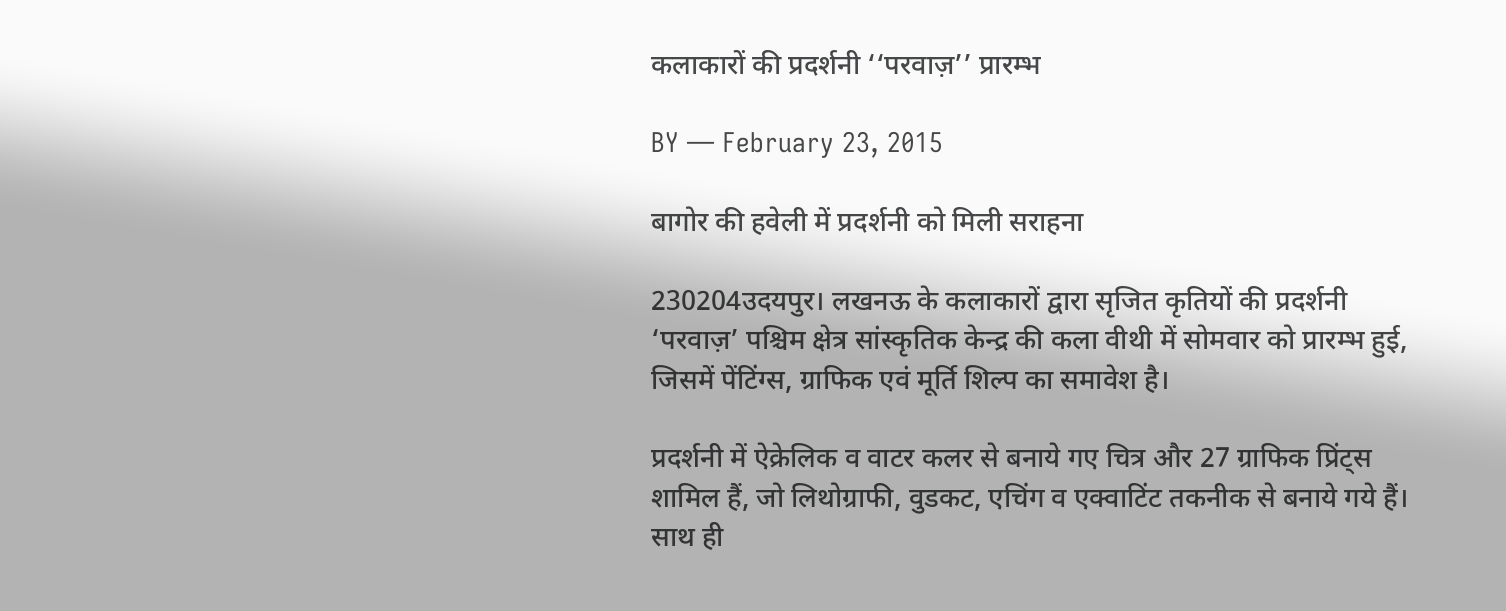कलाकारों की प्रदर्शनी ‘‘परवाज़’’ प्रारम्भ

BY — February 23, 2015

बागोर की हवेली में प्रदर्शनी को मिली सराहना

230204उदयपुर। लखनऊ के कलाकारों द्वारा सृजित कृतियों की प्रदर्शनी ‘परवाज़’ पश्चिम क्षेत्र सांस्कृतिक केन्द्र की कला वीथी में सोमवार को प्रारम्भ हुई, जिसमें पेंटिंग्स, ग्राफिक एवं मूर्ति शिल्प का समावेश है।

प्रदर्शनी में ऐक्रेलिक व वाटर कलर से बनाये गए चित्र और 27 ग्राफिक प्रिंट्स शामिल हैं, जो लिथोग्राफी, वुडकट, एचिंग व एक्वाटिंट तकनीक से बनाये गये हैं। साथ ही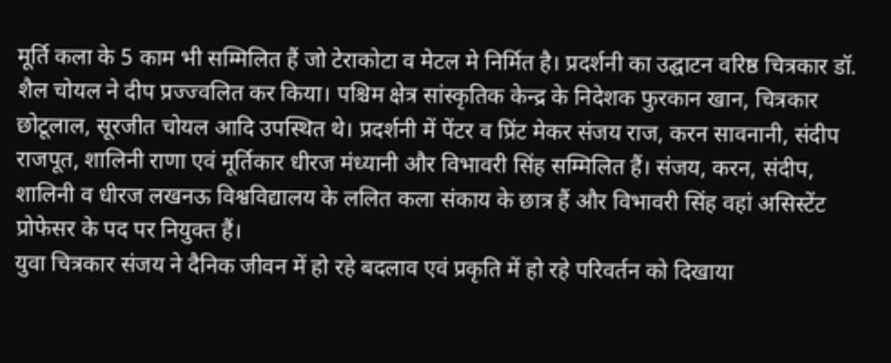मूर्ति कला के 5 काम भी सम्मिलित हैं जो टेराकोटा व मेटल मे निर्मित है। प्रदर्शनी का उद्घाटन वरिष्ठ चित्रकार डॉ. शैल चोयल ने दीप प्रज्ज्वलित कर किया। पश्चिम क्षेत्र सांस्कृतिक केन्द्र के निदेशक फुरकान खान, चित्रकार छोटूलाल, सूरजीत चोयल आदि उपस्थित थे। प्रदर्शनी में पेंटर व प्रिंट मेकर संजय राज, करन सावनानी, संदीप राजपूत, शालिनी राणा एवं मूर्तिकार धीरज मंध्यानी और विभावरी सिंह सम्मिलित हैं। संजय, करन, संदीप, शालिनी व धीरज लखनऊ विश्वविद्यालय के ललित कला संकाय के छात्र हैं और विभावरी सिंह वहां असिस्टेंट प्रोफेसर के पद पर नियुक्त हैं।
युवा चित्रकार संजय ने दैनिक जीवन में हो रहे बदलाव एवं प्रकृति में हो रहे परिवर्तन को दिखाया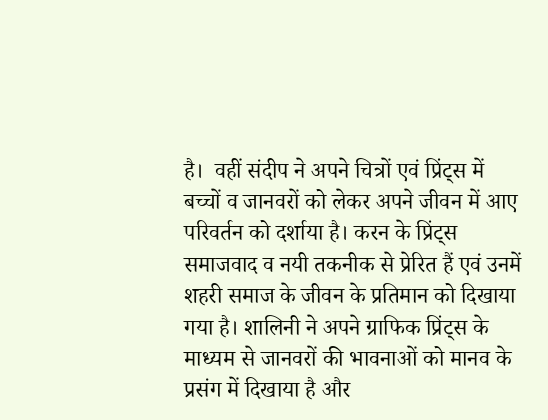है।  वहीं संदीप ने अपने चित्रों एवं प्रिंट्स में बच्चों व जानवरों को लेकर अपने जीवन में आए परिवर्तन को दर्शाया है। करन के प्रिंट्स समाजवाद व नयी तकनीक से प्रेरित हैं एवं उनमें शहरी समाज के जीवन के प्रतिमान को दिखाया गया है। शालिनी ने अपने ग्राफिक प्रिंट्स के माध्यम से जानवरों की भावनाओं को मानव के प्रसंग में दिखाया है और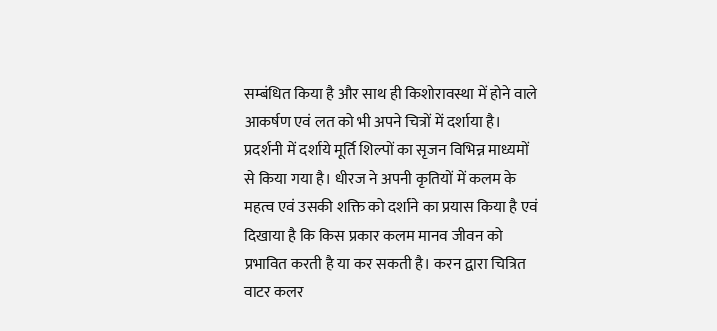सम्बंधित किया है और साथ ही किशोरावस्था में होने वाले आकर्षण एवं लत को भी अपने चित्रों में दर्शाया है। प्रदर्शनी में दर्शाये मूर्ति शिल्पों का सृजन विभिन्न माध्यमों से किया गया है। धीरज ने अपनी कृतियों में कलम के महत्व एवं उसकी शक्ति को दर्शाने का प्रयास किया है एवं दिखाया है कि किस प्रकार कलम मानव जीवन को प्रभावित करती है या कर सकती है। करन द्वारा चित्रित वाटर कलर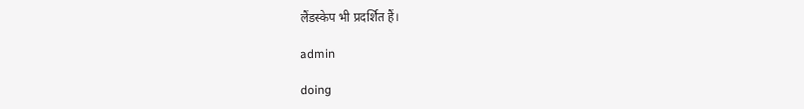लैंडस्केप भी प्रदर्शित हैं।

admin

doing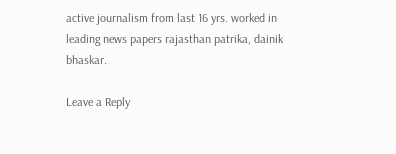active journalism from last 16 yrs. worked in leading news papers rajasthan patrika, dainik bhaskar.

Leave a Reply